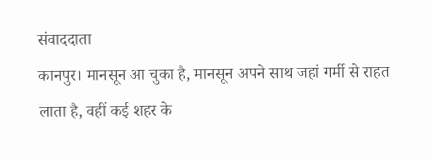संवाददाता
कानपुर। मानसून आ चुका है, मानसून अपने साथ जहां गर्मी से राहत लाता है, वहीं कई शहर के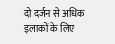दो दर्जन से अधिक इलाकों के लिए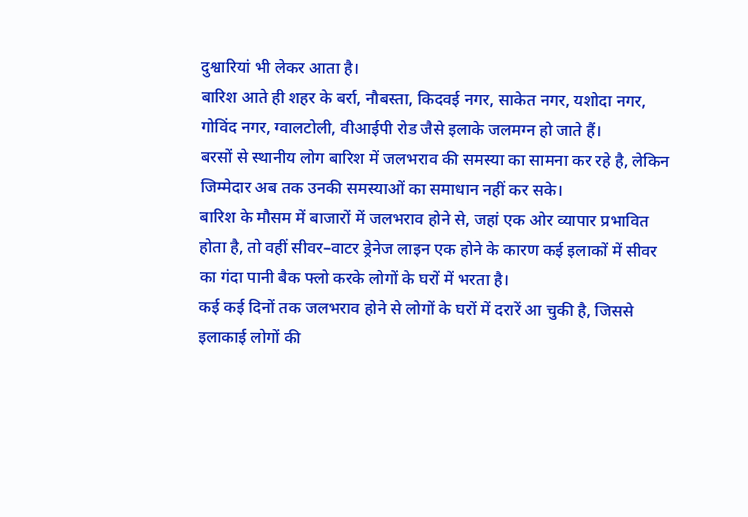दुश्वारियां भी लेकर आता है।
बारिश आते ही शहर के बर्रा, नौबस्ता, किदवई नगर, साकेत नगर, यशोदा नगर, गोविंद नगर, ग्वालटोली, वीआईपी रोड जैसे इलाके जलमग्न हो जाते हैं।
बरसों से स्थानीय लोग बारिश में जलभराव की समस्या का सामना कर रहे है, लेकिन जिम्मेदार अब तक उनकी समस्याओं का समाधान नहीं कर सके।
बारिश के मौसम में बाजारों में जलभराव होने से, जहां एक ओर व्यापार प्रभावित होता है, तो वहीं सीवर–वाटर ड्रेनेज लाइन एक होने के कारण कई इलाकों में सीवर का गंदा पानी बैक फ्लो करके लोगों के घरों में भरता है।
कई कई दिनों तक जलभराव होने से लोगों के घरों में दरारें आ चुकी है, जिससे इलाकाई लोगों की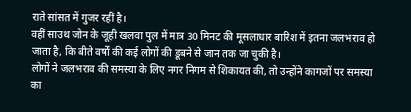राते सांसत में गुजर रहीं है।
वहीं साउथ जोन के जूही खलवा पुल में मात्र 30 मिनट की मूसलाधार बारिश में इतना जलभराव हो जाता है, कि बीते वर्षों की कई लोगों की डूबने से जान तक जा चुकी है।
लोगों ने जलभराव की समस्या के लिए नगर निगम से शिकायत की, तो उन्होंने कागजों पर समस्या का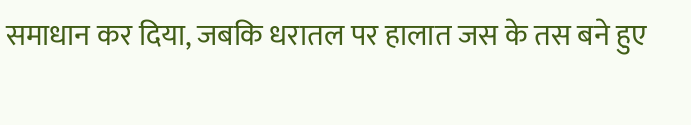समाधान कर दिया, जबकि धरातल पर हालात जस के तस बने हुए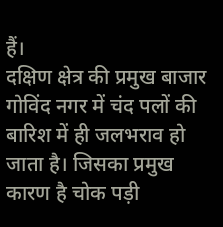हैं।
दक्षिण क्षेत्र की प्रमुख बाजार गोविंद नगर में चंद पलों की बारिश में ही जलभराव हो जाता है। जिसका प्रमुख कारण है चोक पड़ी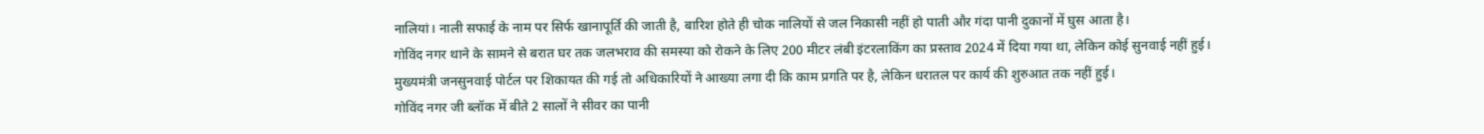नालियां। नाली सफाई के नाम पर सिर्फ खानापूर्ति की जाती है, बारिश होते ही चोक नालियों से जल निकासी नहीं हो पाती और गंदा पानी दुकानों में घुस आता है।
गोविंद नगर थाने के सामने से बरात घर तक जलभराव की समस्या को रोकने के लिए 200 मीटर लंबी इंटरलाकिंग का प्रस्ताव 2024 में दिया गया था, लेकिन कोई सुनवाई नहीं हुई।
मुख्यमंत्री जनसुनवाई पोर्टल पर शिकायत की गई तो अधिकारियों ने आख्या लगा दी कि काम प्रगति पर है, लेकिन धरातल पर कार्य की शुरुआत तक नहीं हुई।
गोविंद नगर जी ब्लॉक में बीते 2 सालों ने सीवर का पानी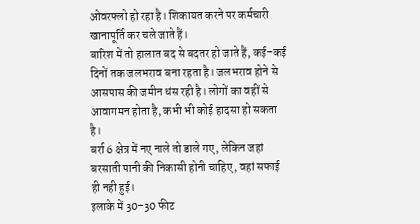ओवरफ्लो हो रहा है। शिकायत करने पर कर्मचारी खानापूर्ति कर चले जाते हैं।
बारिश में तो हालात बद से बदतर हो जाते हैं, कई–कई दिनों तक जलभराव बना रहता है। जलभराव होने से आसपास की जमीन धंस रही है। लोगों का वहीं से आवागमन होता है, कभी भी कोई हादसा हो सकता है।
बर्रा 6 क्षेत्र में नए नाले तो डाले गए, लेकिन जहां बरसाती पानी की निकासी होनी चाहिए, वहां सफाई ही नही हुई।
इलाके में 30–30 फीट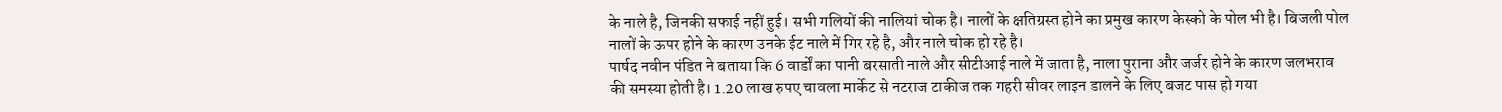के नाले है, जिनकी सफाई नहीं हुई। सभी गलियों की नालियां चोक है। नालों के क्षतिग्रस्त होने का प्रमुख कारण केस्को के पोल भी है। बिजली पोल नालों के ऊपर होने के कारण उनके ईट नाले में गिर रहे है, और नाले चोक हो रहे है।
पार्षद नवीन पंडित ने बताया कि 6 वार्डों का पानी बरसाती नाले और सीटीआई नाले में जाता है, नाला पुराना और जर्जर होने के कारण जलभराव की समस्या होती है। 1.20 लाख रुपए चावला मार्केट से नटराज टाकीज तक गहरी सीवर लाइन डालने के लिए बजट पास हो गया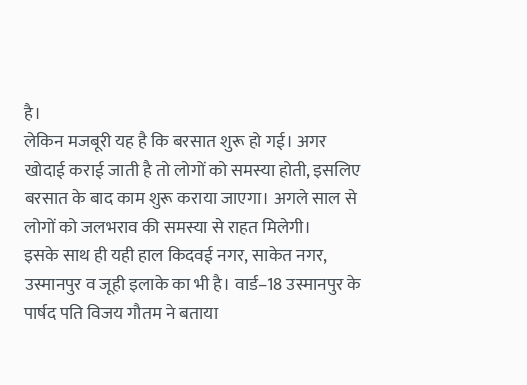है।
लेकिन मजबूरी यह है कि बरसात शुरू हो गई। अगर खोदाई कराई जाती है तो लोगों को समस्या होती, इसलिए बरसात के बाद काम शुरू कराया जाएगा। अगले साल से लोगों को जलभराव की समस्या से राहत मिलेगी।
इसके साथ ही यही हाल किदवई नगर, साकेत नगर, उस्मानपुर व जूही इलाके का भी है। वार्ड–18 उस्मानपुर के पार्षद पति विजय गौतम ने बताया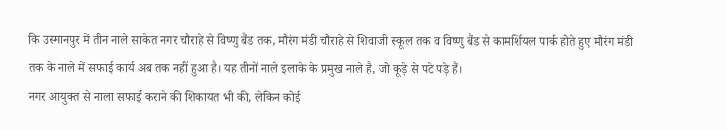कि उस्मानपुर में तीन नाले साकेत नगर चौराहे से विष्णु बैंड तक, मौरंग मंडी चौराहे से शिवाजी स्कूल तक व विष्णु बैंड से कामर्शियल पार्क होते हुए मौरंग मंडी तक के नाले में सफाई कार्य अब तक नहीं हुआ है। यह तीनों नाले इलाके के प्रमुख नाले है, जो कूड़े से पटे पड़े हैं।
नगर आयुक्त से नाला सफाई कराने की शिकायत भी की, लेकिन कोई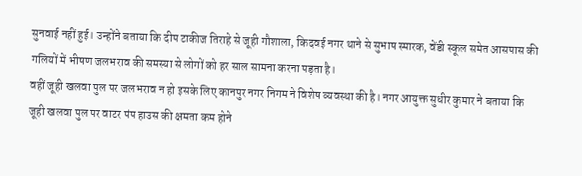सुनवाई नहीं हुई। उन्होंने बताया कि दीप टाकीज तिराहे से जूही गौशाला, किदवई नगर थाने से सुभाष स्मारक, वेंडी स्कूल समेत आसपास की गलियों में भीषण जलभराव की समस्या से लोगों को हर साल सामना करना पड़ता है।
वहीं जूही खलवा पुल पर जलभराव न हो इसके लिए कानपुर नगर निगम ने विशेष व्यवस्था की है। नगर आयुक्त सुधीर कुमार ने बताया कि जूही खलवा पुल पर वाटर पंप हाउस की क्षमता कम होने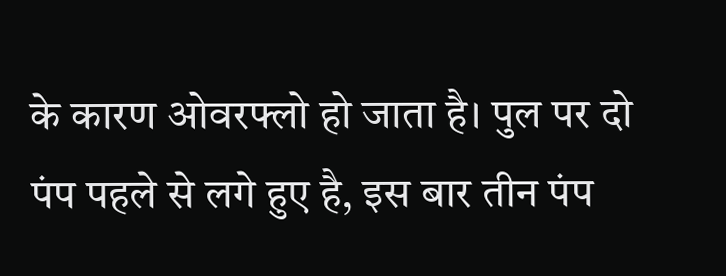के कारण ओवरफ्लो हो जाता है। पुल पर दो पंप पहले से लगे हुए है, इस बार तीन पंप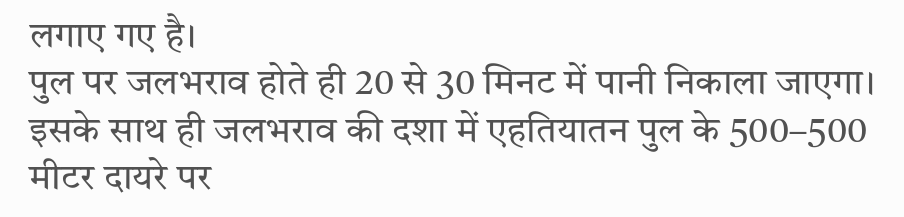लगाए गए है।
पुल पर जलभराव होते ही 20 से 30 मिनट में पानी निकाला जाएगा। इसके साथ ही जलभराव की दशा में एहतियातन पुल के 500–500 मीटर दायरे पर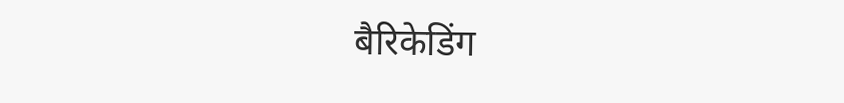बैरिकेडिंग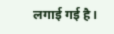लगाई गई है।